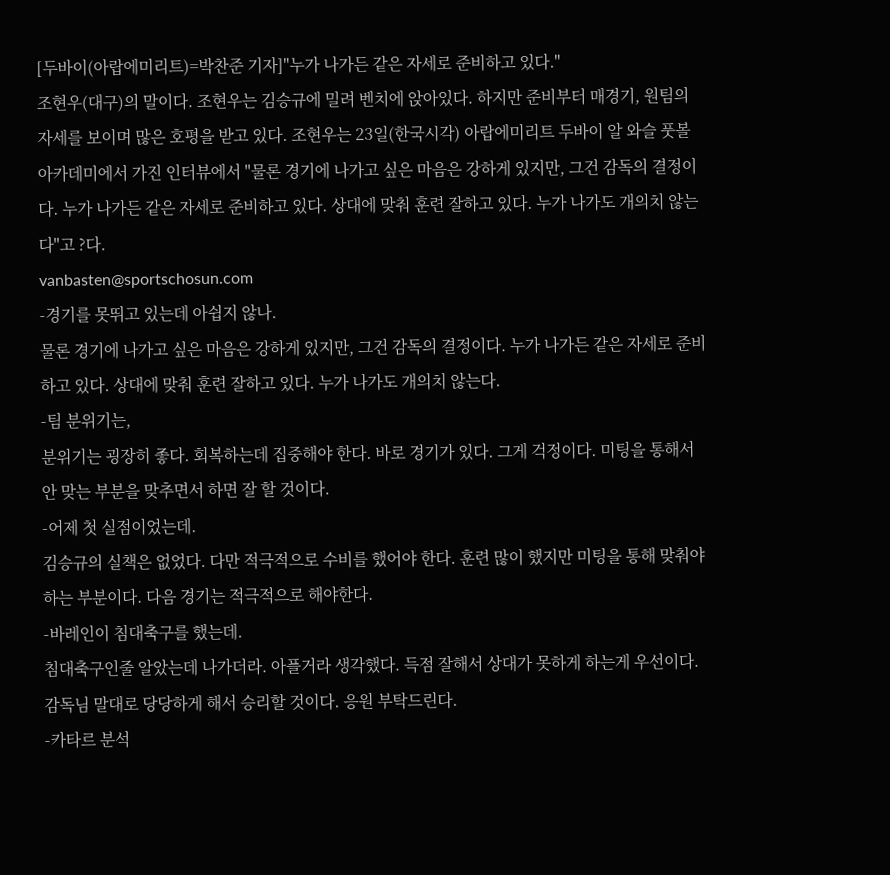[두바이(아랍에미리트)=박찬준 기자]"누가 나가든 같은 자세로 준비하고 있다."
조현우(대구)의 말이다. 조현우는 김승규에 밀려 벤치에 앉아있다. 하지만 준비부터 매경기, 원팀의 자세를 보이며 많은 호평을 받고 있다. 조현우는 23일(한국시각) 아랍에미리트 두바이 알 와슬 풋볼 아카데미에서 가진 인터뷰에서 "물론 경기에 나가고 싶은 마음은 강하게 있지만, 그건 감독의 결정이다. 누가 나가든 같은 자세로 준비하고 있다. 상대에 맞춰 훈련 잘하고 있다. 누가 나가도 개의치 않는다"고 ?다.
vanbasten@sportschosun.com
-경기를 못뛰고 있는데 아쉽지 않나.
물론 경기에 나가고 싶은 마음은 강하게 있지만, 그건 감독의 결정이다. 누가 나가든 같은 자세로 준비하고 있다. 상대에 맞춰 훈련 잘하고 있다. 누가 나가도 개의치 않는다.
-팀 분위기는,
분위기는 굉장히 좋다. 회복하는데 집중해야 한다. 바로 경기가 있다. 그게 걱정이다. 미팅을 통해서 안 맞는 부분을 맞추면서 하면 잘 할 것이다.
-어제 첫 실점이었는데.
김승규의 실책은 없었다. 다만 적극적으로 수비를 했어야 한다. 훈련 많이 했지만 미팅을 통해 맞춰야 하는 부분이다. 다음 경기는 적극적으로 해야한다.
-바레인이 침대축구를 했는데.
침대축구인줄 알았는데 나가더라. 아플거라 생각했다. 득점 잘해서 상대가 못하게 하는게 우선이다. 감독님 말대로 당당하게 해서 승리할 것이다. 응원 부탁드린다.
-카타르 분석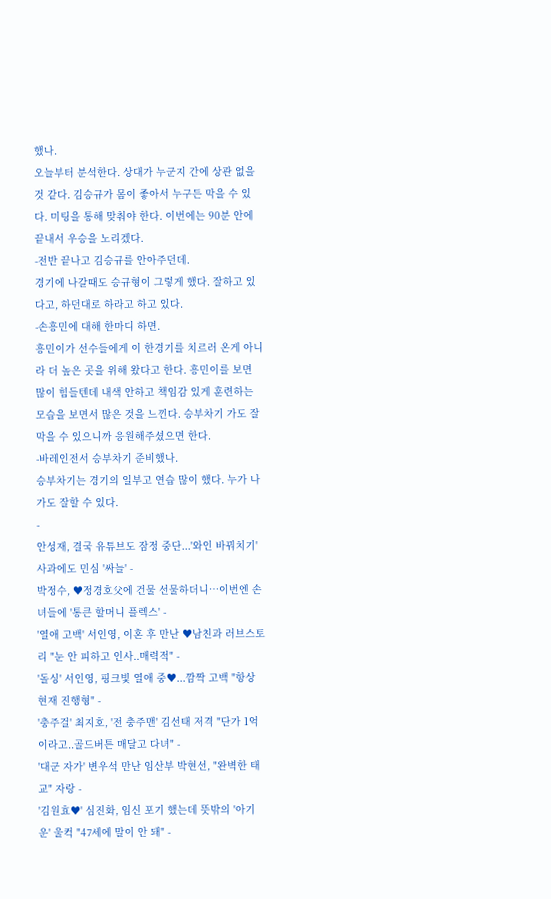했나.
오늘부터 분석한다. 상대가 누군지 간에 상관 없을 것 같다. 김승규가 몸이 좋아서 누구든 막을 수 있다. 미팅을 통해 맞춰야 한다. 이번에는 90분 안에 끝내서 우승을 노리겠다.
-전반 끝나고 김승규를 안아주던데.
경기에 나갈때도 승규형이 그렇게 했다. 잘하고 있다고, 하던대로 하라고 하고 있다.
-손흥민에 대해 한마디 하면.
흥민이가 선수들에게 이 한경기를 치르러 온게 아니라 더 높은 곳을 위해 왔다고 한다. 흥민이를 보면 많이 힘들텐데 내색 안하고 책임감 있게 훈련하는 모습을 보면서 많은 것을 느낀다. 승부차기 가도 잘 막을 수 있으니까 응원해주셨으면 한다.
-바레인전서 승부차기 준비했나.
승부차기는 경기의 일부고 연습 많이 했다. 누가 나가도 잘할 수 있다.
-
안성재, 결국 유튜브도 잠정 중단...'와인 바꿔치기' 사과에도 민심 '싸늘' -
박정수, ♥정경호父에 건물 선물하더니…이번엔 손녀들에 '통큰 할머니 플렉스' -
'열애 고백' 서인영, 이혼 후 만난 ♥남친과 러브스토리 "눈 안 피하고 인사..매력적" -
'돌싱' 서인영, 핑크빛 열애 중♥...깜짝 고백 "항상 현재 진행형" -
'충주걸' 최지호, '전 충주맨' 김선태 저격 "단가 1억이라고..골드버튼 매달고 다녀" -
'대군 자가' 변우석 만난 임산부 박현선, "완벽한 태교" 자랑 -
'김원효♥' 심진화, 임신 포기 했는데 뜻밖의 '아기 운' 울컥 "47세에 말이 안 돼" -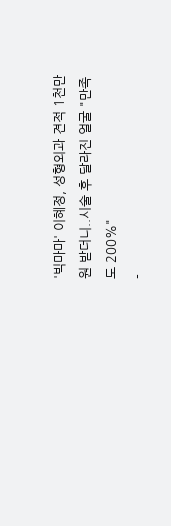'빅마마' 이혜정, 성형외과 견적 1천만원 받더니..시술 후 달라진 얼굴 "만족도 200%"
-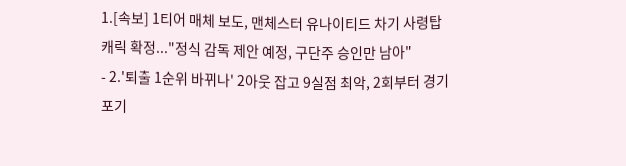1.[속보] 1티어 매체 보도, 맨체스터 유나이티드 차기 사령탑 캐릭 확정..."정식 감독 제안 예정, 구단주 승인만 남아"
- 2.'퇴출 1순위 바뀌나' 2아웃 잡고 9실점 최악, 2회부터 경기 포기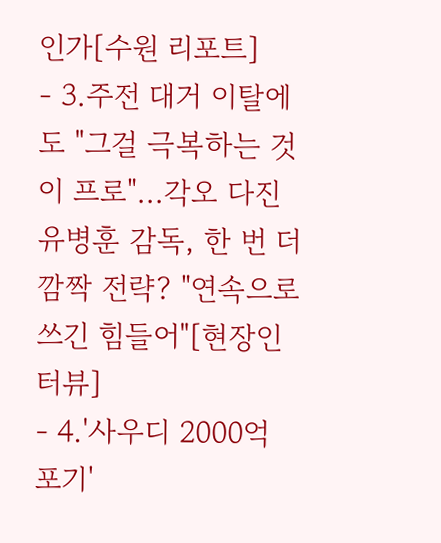인가[수원 리포트]
- 3.주전 대거 이탈에도 "그걸 극복하는 것이 프로"...각오 다진 유병훈 감독, 한 번 더 깜짝 전략? "연속으로 쓰긴 힘들어"[현장인터뷰]
- 4.'사우디 2000억 포기'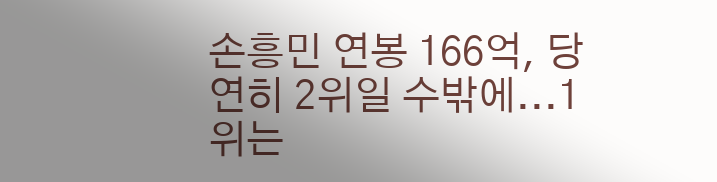손흥민 연봉 166억, 당연히 2위일 수밖에...1위는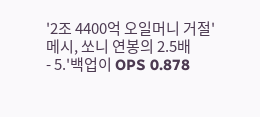'2조 4400억 오일머니 거절' 메시, 쏘니 연봉의 2.5배
- 5.'백업이 OPS 0.878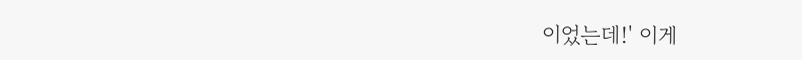이었는데!' 이게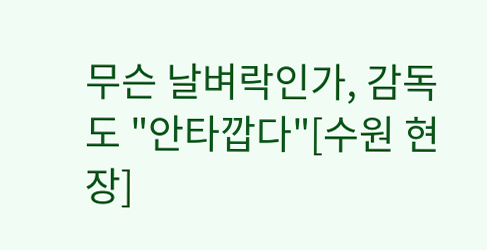무슨 날벼락인가, 감독도 "안타깝다"[수원 현장]